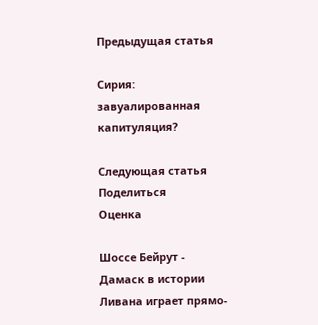Предыдущая статья

Сирия: завуалированная капитуляция?

Следующая статья
Поделиться
Оценка

Шоссе Бейрут - Дамаск в истории Ливана играет прямо-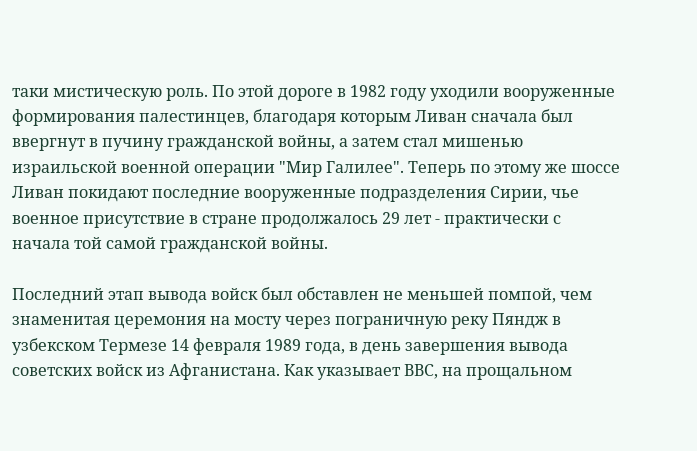таки мистическую роль. По этой дороге в 1982 году уходили вооруженные формирования палестинцев, благодаря которым Ливан сначала был ввергнут в пучину гражданской войны, а затем стал мишенью израильской военной операции "Мир Галилее". Теперь по этому же шоссе Ливан покидают последние вооруженные подразделения Сирии, чье военное присутствие в стране продолжалось 29 лет - практически с начала той самой гражданской войны.

Последний этап вывода войск был обставлен не меньшей помпой, чем знаменитая церемония на мосту через пограничную реку Пяндж в узбекском Термезе 14 февраля 1989 года, в день завершения вывода советских войск из Афганистана. Как указывает ВВС, на прощальном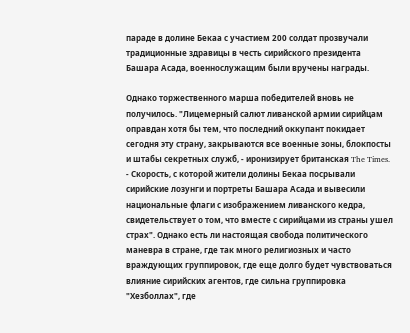параде в долине Бекаа с участием 200 солдат прозвучали традиционные здравицы в честь сирийского президента Башара Асада, военнослужащим были вручены награды.

Однако торжественного марша победителей вновь не получилось. "Лицемерный салют ливанской армии сирийцам оправдан хотя бы тем, что последний оккупант покидает сегодня эту страну, закрываются все военные зоны, блокпосты и штабы секретных служб, - иронизирует британская The Times. - Скорость, с которой жители долины Бекаа посрывали сирийские лозунги и портреты Башара Асада и вывесили национальные флаги с изображением ливанского кедра, свидетельствует о том, что вместе с сирийцами из страны ушел страх". Однако есть ли настоящая свобода политического маневра в стране, где так много религиозных и часто враждующих группировок, где еще долго будет чувствоваться влияние сирийских агентов, где сильна группировка "Хезболлах", где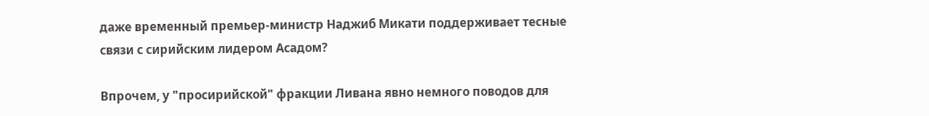даже временный премьер-министр Наджиб Микати поддерживает тесные связи с сирийским лидером Асадом?

Впрочем, у "просирийской" фракции Ливана явно немного поводов для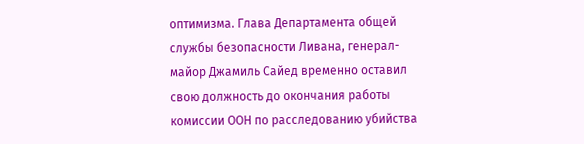оптимизма. Глава Департамента общей службы безопасности Ливана, генерал-майор Джамиль Сайед временно оставил свою должность до окончания работы комиссии ООН по расследованию убийства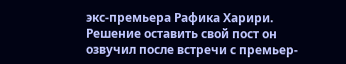экс-премьера Рафика Харири. Решение оставить свой пост он озвучил после встречи с премьер-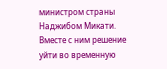министром страны Наджибом Микати. Вместе с ним решение уйти во временную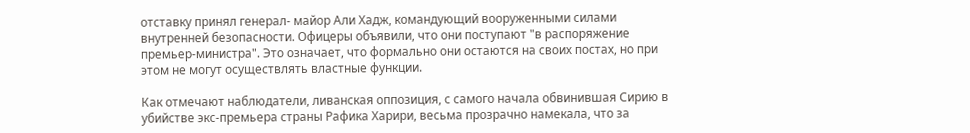отставку принял генерал- майор Али Хадж, командующий вооруженными силами внутренней безопасности. Офицеры объявили, что они поступают "в распоряжение премьер-министра". Это означает, что формально они остаются на своих постах, но при этом не могут осуществлять властные функции.

Как отмечают наблюдатели, ливанская оппозиция, с самого начала обвинившая Сирию в убийстве экс-премьера страны Рафика Харири, весьма прозрачно намекала, что за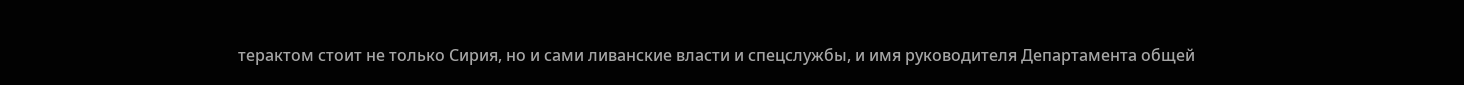терактом стоит не только Сирия, но и сами ливанские власти и спецслужбы, и имя руководителя Департамента общей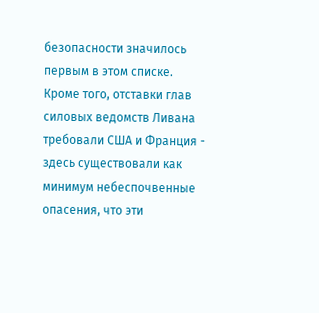безопасности значилось первым в этом списке. Кроме того, отставки глав силовых ведомств Ливана требовали США и Франция - здесь существовали как минимум небеспочвенные опасения, что эти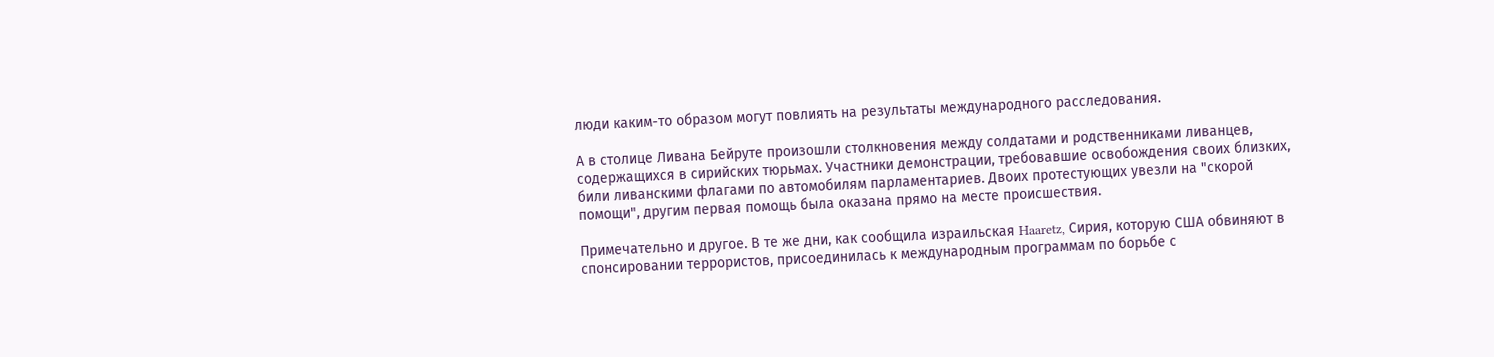люди каким-то образом могут повлиять на результаты международного расследования.

А в столице Ливана Бейруте произошли столкновения между солдатами и родственниками ливанцев, содержащихся в сирийских тюрьмах. Участники демонстрации, требовавшие освобождения своих близких, били ливанскими флагами по автомобилям парламентариев. Двоих протестующих увезли на "скорой помощи", другим первая помощь была оказана прямо на месте происшествия.

Примечательно и другое. В те же дни, как сообщила израильская Haaretz, Сирия, которую США обвиняют в спонсировании террористов, присоединилась к международным программам по борьбе с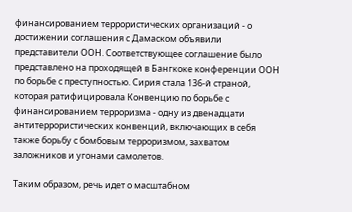финансированием террористических организаций - о достижении соглашения с Дамаском объявили представители ООН. Соответствующее соглашение было представлено на проходящей в Бангкоке конференции ООН по борьбе с преступностью. Сирия стала 136-й страной, которая ратифицировала Конвенцию по борьбе с финансированием терроризма - одну из двенадцати антитеррористических конвенций, включающих в себя также борьбу с бомбовым терроризмом, захватом заложников и угонами самолетов.

Таким образом, речь идет о масштабном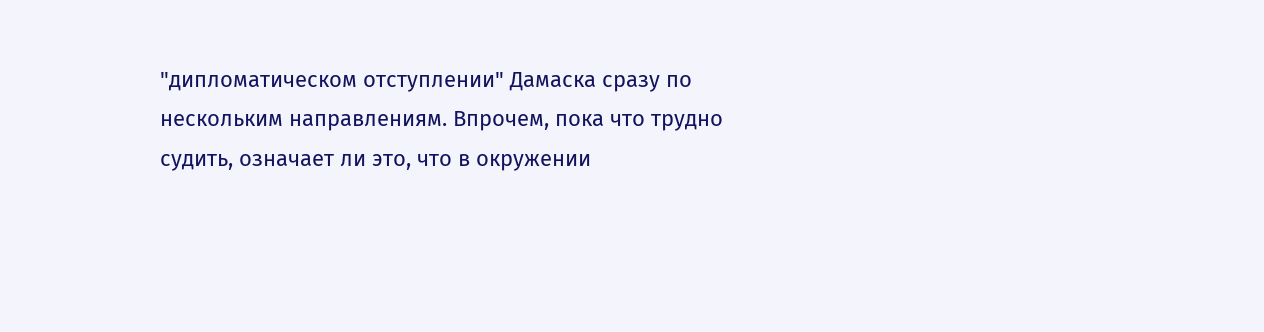"дипломатическом отступлении" Дамаска сразу по нескольким направлениям. Впрочем, пока что трудно судить, означает ли это, что в окружении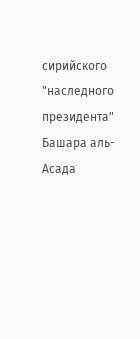сирийского "наследного президента" Башара аль-Асада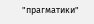"прагматики"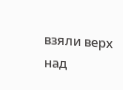взяли верх над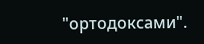"ортодоксами".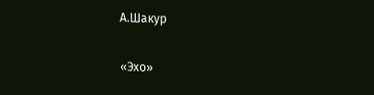А.Шакур

«Эхо»